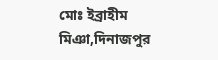মোঃ ইব্রাহীম মিঞা,দিনাজপুর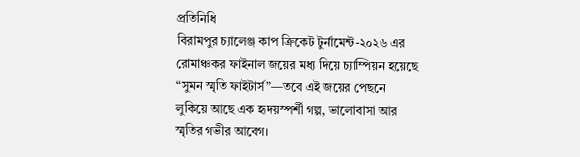প্রতিনিধি
বিরামপুর চ্যালেঞ্জ কাপ ক্রিকেট টুর্নামেন্ট-২০২৬ এর রোমাঞ্চকর ফাইনাল জয়ের মধ্য দিয়ে চ্যাম্পিয়ন হয়েছে “সুমন স্মৃতি ফাইটার্স”—তবে এই জয়ের পেছনে লুকিয়ে আছে এক হৃদয়স্পর্শী গল্প, ভালোবাসা আর স্মৃতির গভীর আবেগ।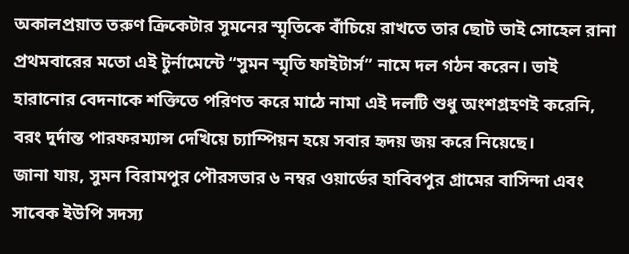অকালপ্রয়াত তরুণ ক্রিকেটার সুমনের স্মৃতিকে বাঁচিয়ে রাখতে তার ছোট ভাই সোহেল রানা প্রথমবারের মতো এই টুর্নামেন্টে “সুমন স্মৃতি ফাইটার্স” নামে দল গঠন করেন। ভাই হারানোর বেদনাকে শক্তিতে পরিণত করে মাঠে নামা এই দলটি শুধু অংশগ্রহণই করেনি, বরং দুর্দান্ত পারফরম্যান্স দেখিয়ে চ্যাম্পিয়ন হয়ে সবার হৃদয় জয় করে নিয়েছে।
জানা যায়, সুমন বিরামপুর পৌরসভার ৬ নম্বর ওয়ার্ডের হাবিবপুর গ্রামের বাসিন্দা এবং সাবেক ইউপি সদস্য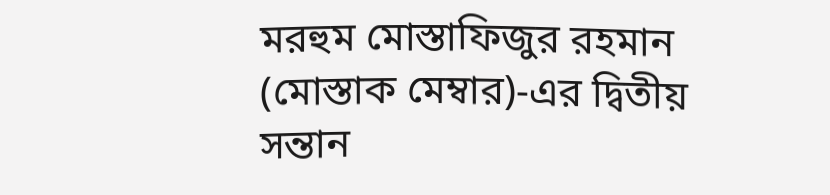মরহুম মোস্তাফিজুর রহমান (মোস্তাক মেম্বার)-এর দ্বিতীয় সন্তান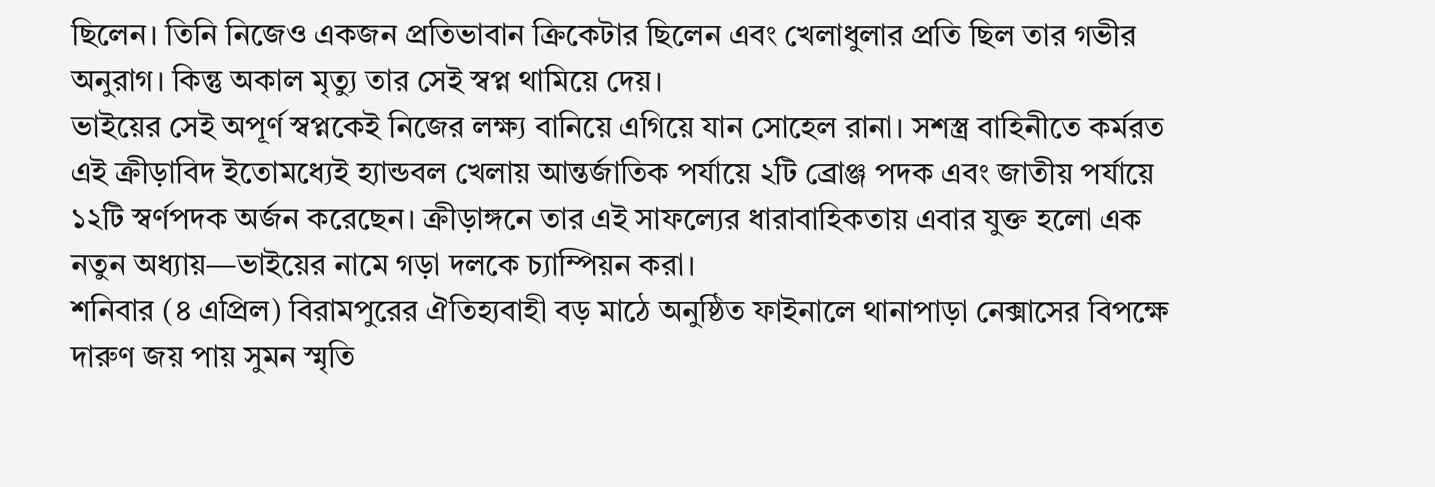ছিলেন। তিনি নিজেও একজন প্রতিভাবান ক্রিকেটার ছিলেন এবং খেলাধুলার প্রতি ছিল তার গভীর অনুরাগ। কিন্তু অকাল মৃত্যু তার সেই স্বপ্ন থামিয়ে দেয়।
ভাইয়ের সেই অপূর্ণ স্বপ্নকেই নিজের লক্ষ্য বানিয়ে এগিয়ে যান সোহেল রানা। সশস্ত্র বাহিনীতে কর্মরত এই ক্রীড়াবিদ ইতোমধ্যেই হ্যান্ডবল খেলায় আন্তর্জাতিক পর্যায়ে ২টি ব্রোঞ্জ পদক এবং জাতীয় পর্যায়ে ১২টি স্বর্ণপদক অর্জন করেছেন। ক্রীড়াঙ্গনে তার এই সাফল্যের ধারাবাহিকতায় এবার যুক্ত হলো এক নতুন অধ্যায়—ভাইয়ের নামে গড়া দলকে চ্যাম্পিয়ন করা।
শনিবার (৪ এপ্রিল) বিরামপুরের ঐতিহ্যবাহী বড় মাঠে অনুষ্ঠিত ফাইনালে থানাপাড়া নেক্সাসের বিপক্ষে দারুণ জয় পায় সুমন স্মৃতি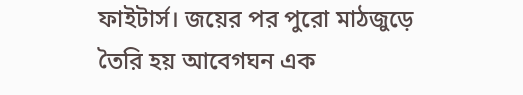ফাইটার্স। জয়ের পর পুরো মাঠজুড়ে তৈরি হয় আবেগঘন এক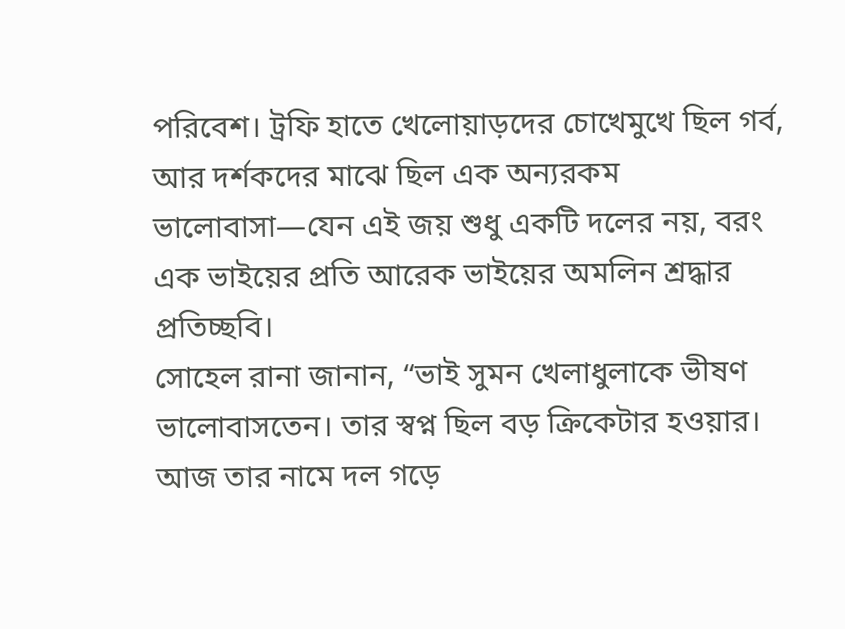পরিবেশ। ট্রফি হাতে খেলোয়াড়দের চোখেমুখে ছিল গর্ব, আর দর্শকদের মাঝে ছিল এক অন্যরকম ভালোবাসা—যেন এই জয় শুধু একটি দলের নয়, বরং এক ভাইয়ের প্রতি আরেক ভাইয়ের অমলিন শ্রদ্ধার প্রতিচ্ছবি।
সোহেল রানা জানান, “ভাই সুমন খেলাধুলাকে ভীষণ ভালোবাসতেন। তার স্বপ্ন ছিল বড় ক্রিকেটার হওয়ার। আজ তার নামে দল গড়ে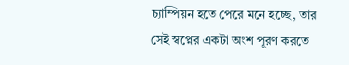চ্যাম্পিয়ন হতে পেরে মনে হচ্ছে, তার সেই স্বপ্নের একটা অংশ পূরণ করতে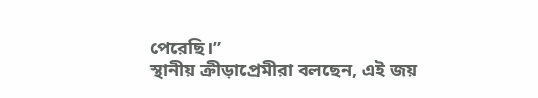পেরেছি।”
স্থানীয় ক্রীড়াপ্রেমীরা বলছেন, এই জয়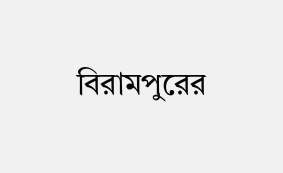বিরামপুরের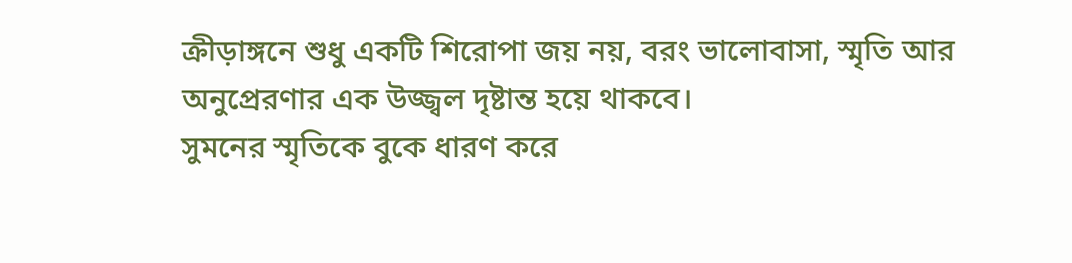ক্রীড়াঙ্গনে শুধু একটি শিরোপা জয় নয়, বরং ভালোবাসা, স্মৃতি আর অনুপ্রেরণার এক উজ্জ্বল দৃষ্টান্ত হয়ে থাকবে।
সুমনের স্মৃতিকে বুকে ধারণ করে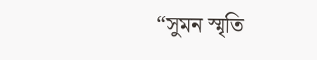“সুমন স্মৃতি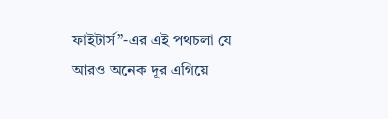ফাইটার্স”-এর এই পথচলা যে আরও অনেক দূর এগিয়ে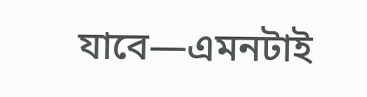যাবে—এমনটাই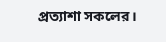প্রত্যাশা সকলের।